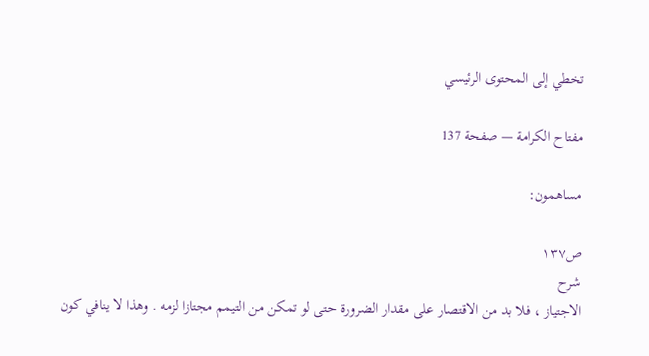تخطي إلى المحتوى الرئيسي

مفتاح الكرامة — صفحة 137

مساهمون:

ص١٣٧
شرح
الاجتياز ، فلا بد من الاقتصار على مقدار الضرورة حتى لو تمكن من التيمم مجتازا لزمه . وهذا لا ينافي كون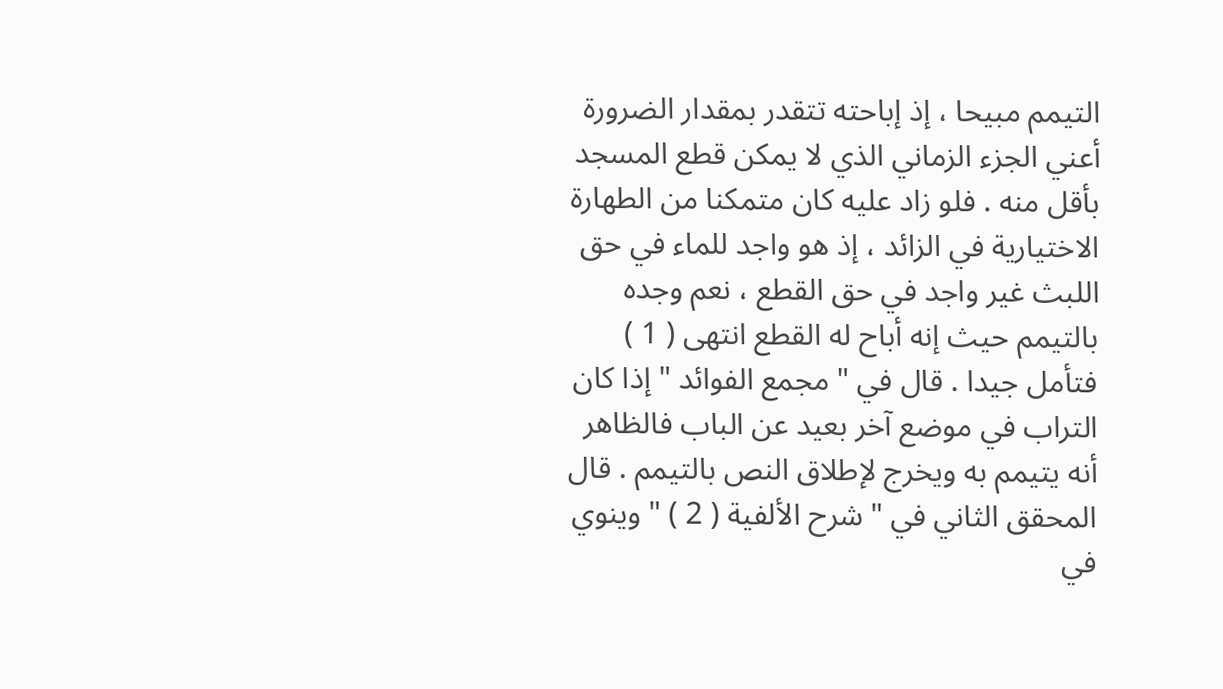التيمم مبيحا ، إذ إباحته تتقدر بمقدار الضرورة أعني الجزء الزماني الذي لا يمكن قطع المسجد بأقل منه . فلو زاد عليه كان متمكنا من الطهارة الاختيارية في الزائد ، إذ هو واجد للماء في حق اللبث غير واجد في حق القطع ، نعم وجده بالتيمم حيث إنه أباح له القطع انتهى ( 1 ) فتأمل جيدا . قال في " مجمع الفوائد " إذا كان التراب في موضع آخر بعيد عن الباب فالظاهر أنه يتيمم به ويخرج لإطلاق النص بالتيمم . قال المحقق الثاني في " شرح الألفية ( 2 ) " وينوي في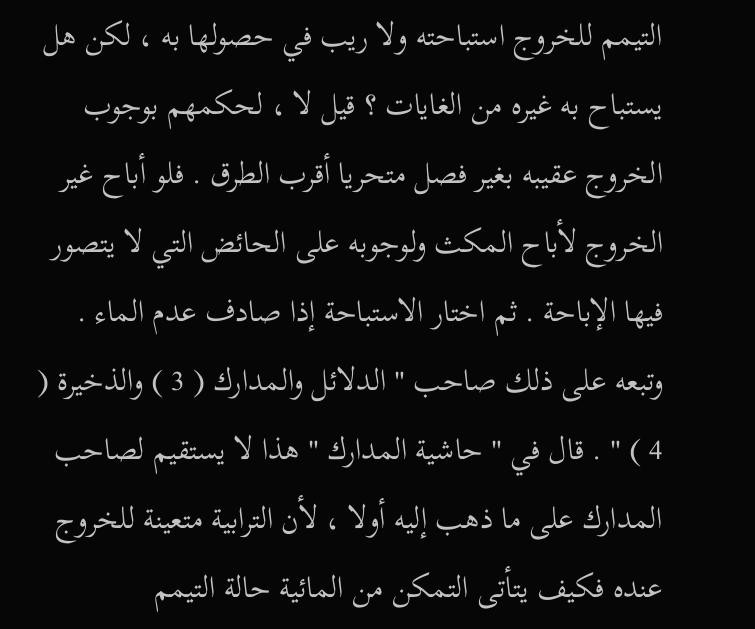التيمم للخروج استباحته ولا ريب في حصولها به ، لكن هل يستباح به غيره من الغايات ؟ قيل لا ، لحكمهم بوجوب الخروج عقيبه بغير فصل متحريا أقرب الطرق . فلو أباح غير الخروج لأباح المكث ولوجوبه على الحائض التي لا يتصور فيها الإباحة . ثم اختار الاستباحة إذا صادف عدم الماء . وتبعه على ذلك صاحب " الدلائل والمدارك ( 3 ) والذخيرة ( 4 ) " . قال في " حاشية المدارك " هذا لا يستقيم لصاحب المدارك على ما ذهب إليه أولا ، لأن الترابية متعينة للخروج عنده فكيف يتأتى التمكن من المائية حالة التيمم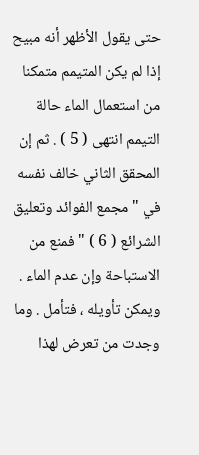حتى يقول الأظهر أنه مبيح إذا لم يكن المتيمم متمكنا من استعمال الماء حالة التيمم انتهى ( 5 ) . ثم إن المحقق الثاني خالف نفسه في " مجمع الفوائد وتعليق الشرائع ( 6 ) " فمنع من الاستباحة وإن عدم الماء . ويمكن تأويله ، فتأمل . وما وجدت من تعرض لهذا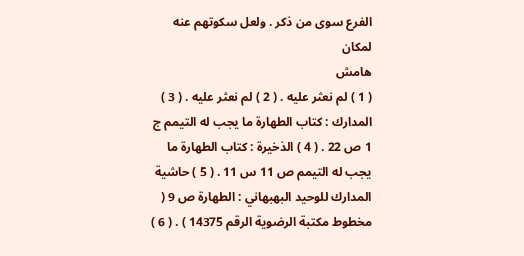الفرع سوى من ذكر . ولعل سكوتهم عنه لمكان
هامش
( 1 ) لم نعثر عليه . ( 2 ) لم نعثر عليه . ( 3 ) المدارك : كتاب الطهارة ما يجب له التيمم ج 1 ص 22 . ( 4 ) الذخيرة : كتاب الطهارة ما يجب له التيمم ص 11 س 11 . ( 5 ) حاشية المدارك للوحيد البهبهاني : الطهارة ص 9 ( مخطوط مكتبة الرضوية الرقم 14375 ) . ( 6 )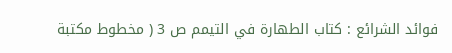فوائد الشرائع : كتاب الطهارة في التيمم ص 3 ( مخطوط مكتبة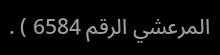المرعشي الرقم 6584 ) .